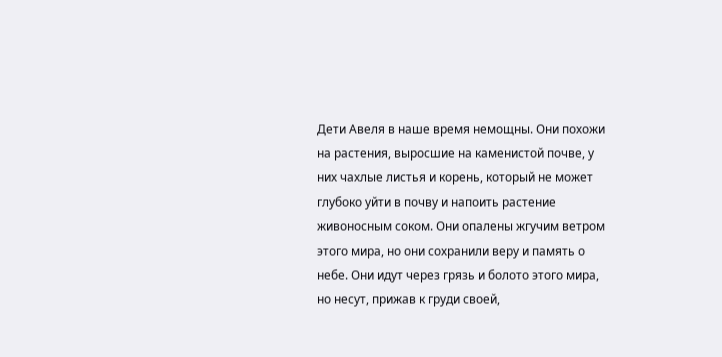Дети Авеля в наше время немощны. Они похожи на растения, выросшие на каменистой почве, у них чахлые листья и корень, который не может глубоко уйти в почву и напоить растение живоносным соком. Они опалены жгучим ветром этого мира, но они сохранили веру и память о небе. Они идут через грязь и болото этого мира, но несут, прижав к груди своей,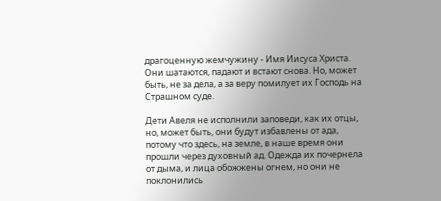драгоценную жемчужину - Имя Иисуса Христа. Они шатаются, падают и встают снова. Но, может быть, не за дела, а за веру помилует их Господь на Страшном суде.

Дети Авеля не исполнили заповеди, как их отцы, но, может быть, они будут избавлены от ада, потому что здесь, на земле, в наше время они прошли через духовный ад. Одежда их почернела от дыма, и лица обожжены огнем, но они не поклонились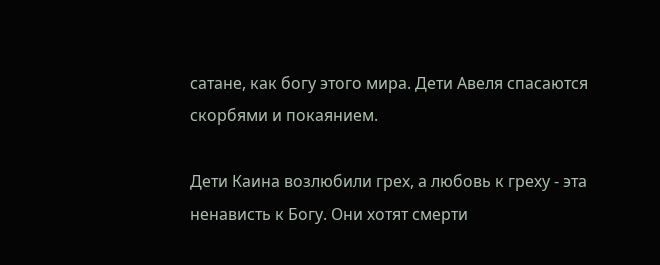сатане, как богу этого мира. Дети Авеля спасаются скорбями и покаянием.

Дети Каина возлюбили грех, а любовь к греху - эта ненависть к Богу. Они хотят смерти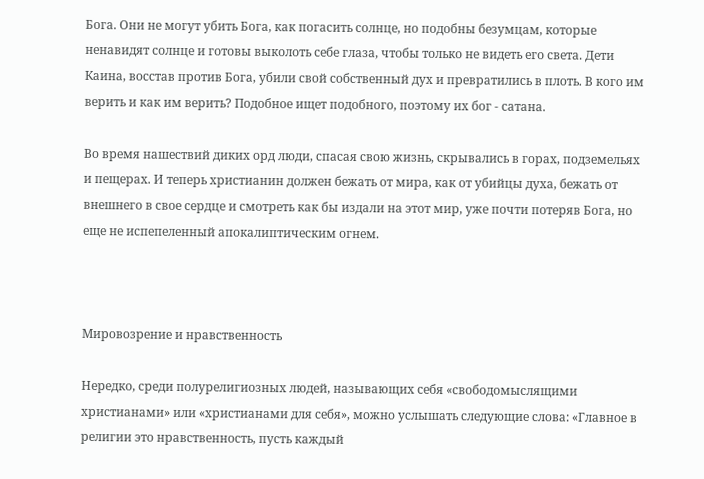Бога. Они не могут убить Бога, как погасить солнце, но подобны безумцам, которые ненавидят солнце и готовы выколоть себе глаза, чтобы только не видеть его света. Дети Каина, восстав против Бога, убили свой собственный дух и превратились в плоть. В кого им верить и как им верить? Подобное ищет подобного, поэтому их бог - сатана.

Во время нашествий диких орд люди, спасая свою жизнь, скрывались в горах, подземельях и пещерах. И теперь христианин должен бежать от мира, как от убийцы духа, бежать от внешнего в свое сердце и смотреть как бы издали на этот мир, уже почти потеряв Бога, но еще не испепеленный апокалиптическим огнем.



Мировозрение и нравственность

Нередко, среди полурелигиозных людей, называющих себя «свободомыслящими христианами» или «христианами для себя», можно услышать следующие слова: «Главное в религии это нравственность, пусть каждый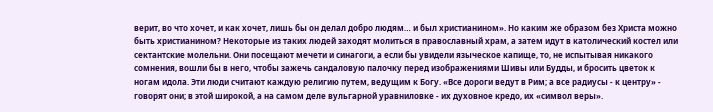верит, во что хочет, и как хочет, лишь бы он делал добро людям… и был христианином». Но каким же образом без Христа можно быть христианином? Некоторые из таких людей заходят молиться в православный храм, а затем идут в католический костел или сектантские молельни. Они посещают мечети и синагоги, а если бы увидели языческое капище, то, не испытывая никакого сомнения, вошли бы в него, чтобы зажечь сандаловую палочку перед изображениями Шивы или Будды, и бросить цветок к ногам идола. Эти люди считают каждую религию путем, ведущим к Богу. «Все дороги ведут в Рим; а все радиусы - к центру» - говорят они; в этой широкой, а на самом деле вульгарной уравниловке - их духовное кредо, их «символ веры».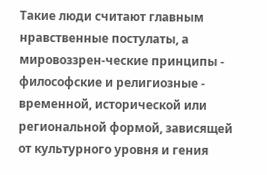Такие люди считают главным нравственные постулаты, а мировоззрен-ческие принципы - философские и религиозные - временной, исторической или региональной формой, зависящей от культурного уровня и гения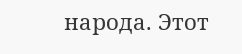народа. Этот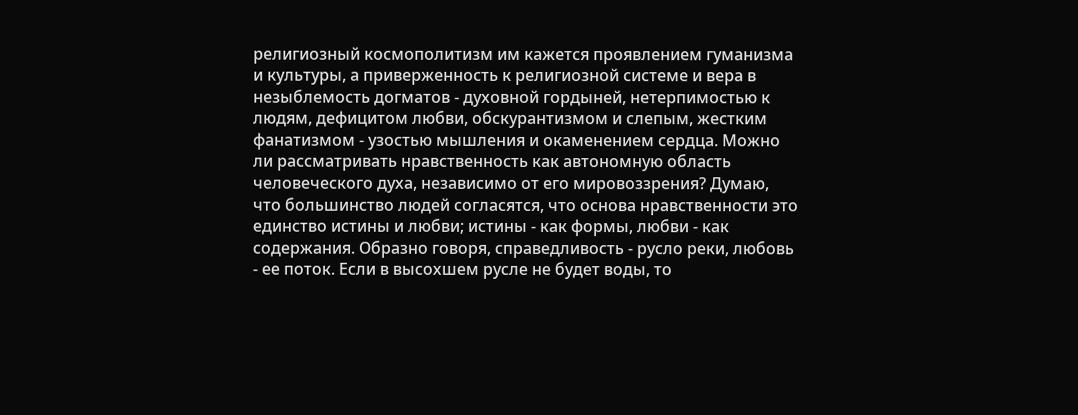религиозный космополитизм им кажется проявлением гуманизма и культуры, а приверженность к религиозной системе и вера в незыблемость догматов - духовной гордыней, нетерпимостью к людям, дефицитом любви, обскурантизмом и слепым, жестким фанатизмом - узостью мышления и окаменением сердца. Можно ли рассматривать нравственность как автономную область человеческого духа, независимо от его мировоззрения? Думаю, что большинство людей согласятся, что основа нравственности это единство истины и любви; истины - как формы, любви - как содержания. Образно говоря, справедливость - русло реки, любовь - ее поток. Если в высохшем русле не будет воды, то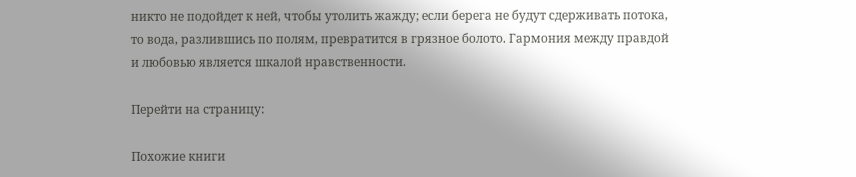никто не подойдет к ней, чтобы утолить жажду; если берега не будут сдерживать потока, то вода, разлившись по полям, превратится в грязное болото. Гармония между правдой и любовью является шкалой нравственности.

Перейти на страницу:

Похожие книги